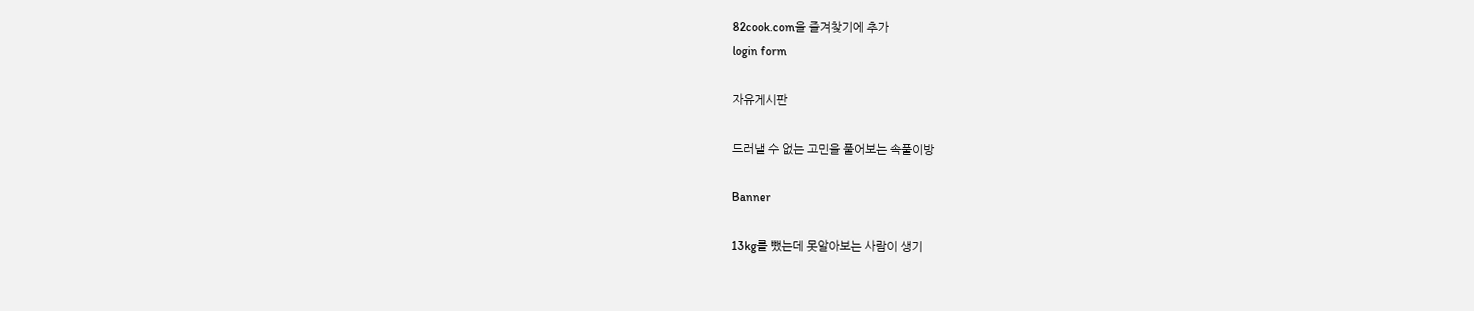82cook.com을 즐겨찾기에 추가
login form

자유게시판

드러낼 수 없는 고민을 풀어보는 속풀이방

Banner

13kg를 뺐는데 못알아보는 사람이 생기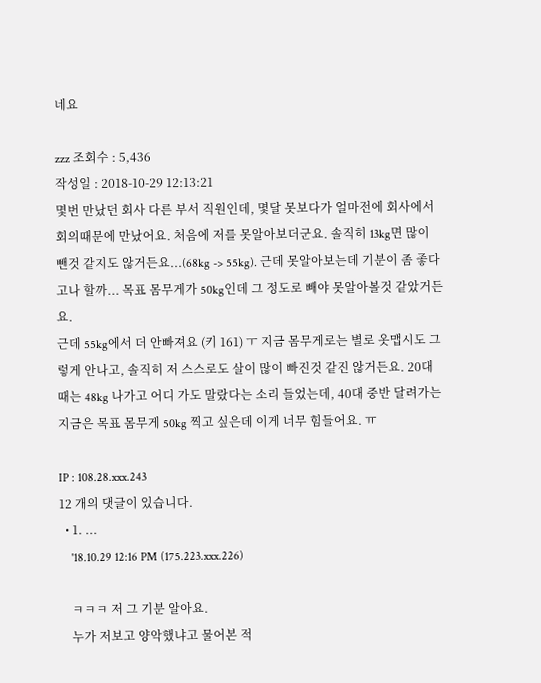네요

zzz 조회수 : 5,436
작성일 : 2018-10-29 12:13:21
몇번 만났던 회사 다른 부서 직원인데, 몇달 못보다가 얼마전에 회사에서 회의때문에 만났어요. 처음에 저를 못알아보더군요. 솔직히 13kg면 많이 뺀것 같지도 않거든요...(68kg -> 55kg). 근데 못알아보는데 기분이 좀 좋다고나 할까... 목표 몸무게가 50kg인데 그 정도로 빼야 못알아볼것 같았거든요.
근데 55kg에서 더 안빠져요 (키 161) ㅜ 지금 몸무게로는 별로 옷맵시도 그렇게 안나고, 솔직히 저 스스로도 살이 많이 빠진것 같진 않거든요. 20대때는 48kg 나가고 어디 가도 말랐다는 소리 들었는데, 40대 중반 달려가는 지금은 목표 몸무게 50kg 찍고 싶은데 이게 너무 힘들어요. ㅠ

IP : 108.28.xxx.243
12 개의 댓글이 있습니다.
  • 1. ...
    '18.10.29 12:16 PM (175.223.xxx.226)

    ㅋㅋㅋ 저 그 기분 알아요.
    누가 저보고 양악했냐고 물어본 적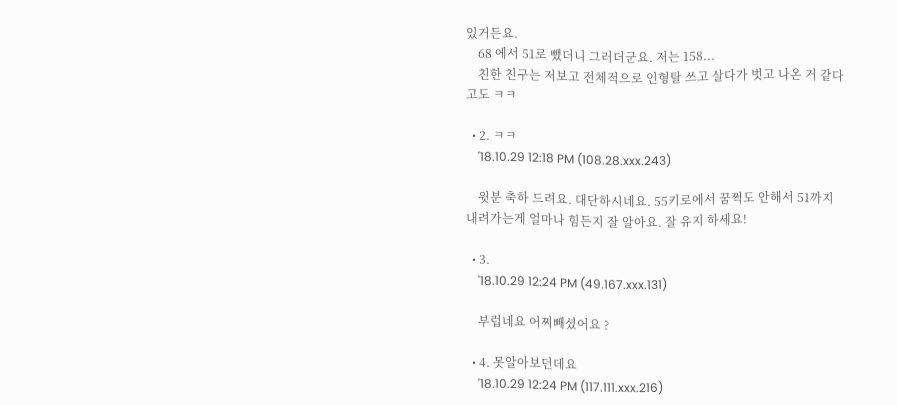있거든요.
    68 에서 51로 뺐더니 그러더군요. 저는 158...
    친한 친구는 저보고 전체적으로 인형탈 쓰고 살다가 벗고 나온 거 같다고도 ㅋㅋ

  • 2. ㅋㅋ
    '18.10.29 12:18 PM (108.28.xxx.243)

    윗분 축하 드려요. 대단하시네요. 55키로에서 꿈쩍도 안해서 51까지 내려가는게 얼마나 힘든지 잘 알아요. 잘 유지 하세요!

  • 3.
    '18.10.29 12:24 PM (49.167.xxx.131)

    부럽네요 어찌빼셨어요 ?

  • 4. 못알아보던데요
    '18.10.29 12:24 PM (117.111.xxx.216)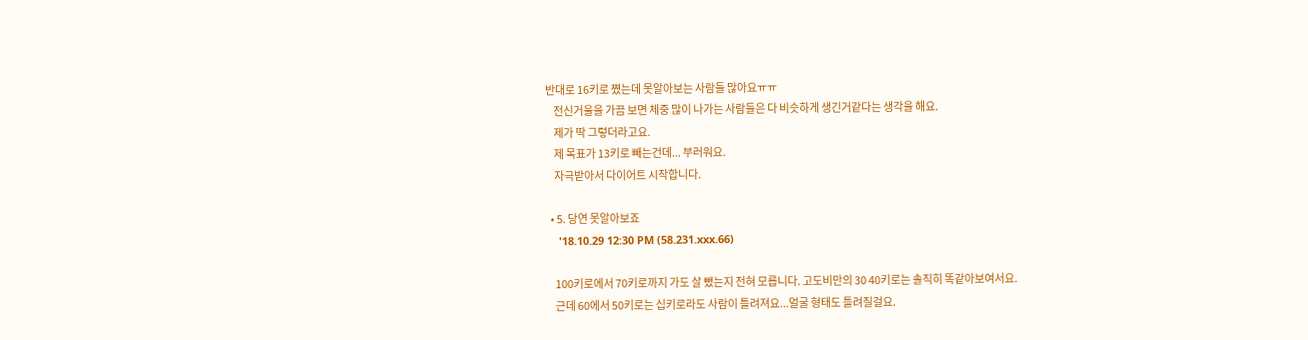반대로 16키로 쪘는데 못알아보는 사람들 많아요ㅠㅠ
    전신거울을 가끔 보면 체중 많이 나가는 사람들은 다 비슷하게 생긴거같다는 생각을 해요.
    제가 딱 그렇더라고요.
    제 목표가 13키로 빼는건데... 부러워요.
    자극받아서 다이어트 시작합니다.

  • 5. 당연 못알아보죠
    '18.10.29 12:30 PM (58.231.xxx.66)

    100키로에서 70키로까지 가도 살 뺐는지 전혀 모릅니다. 고도비만의 30 40키로는 솔직히 똑같아보여서요.
    근데 60에서 50키로는 십키로라도 사람이 틀려져요...얼굴 형태도 틀려질걸요.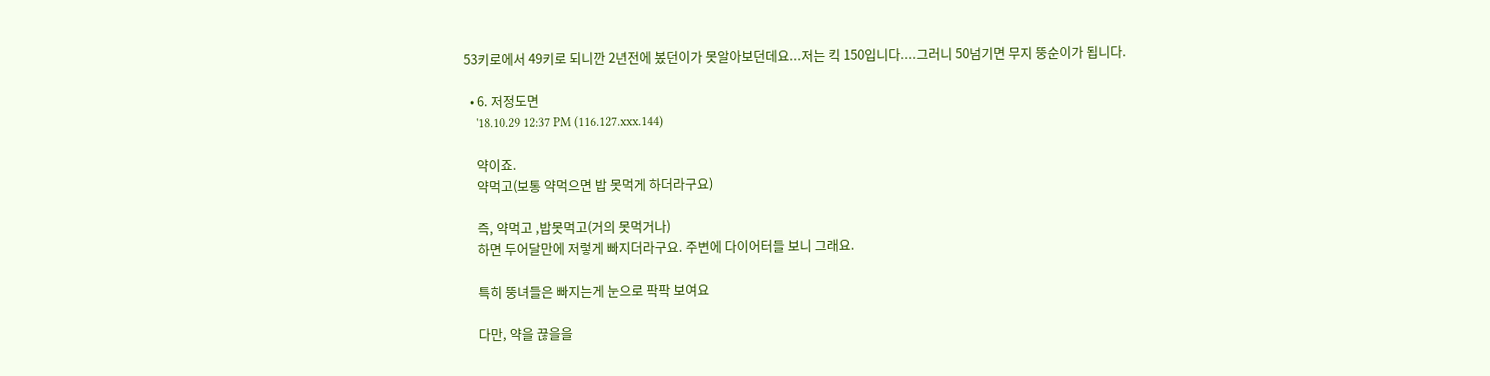53키로에서 49키로 되니깐 2년전에 봈던이가 못알아보던데요...저는 킥 150입니다....그러니 50넘기면 무지 뚱순이가 됩니다.

  • 6. 저정도면
    '18.10.29 12:37 PM (116.127.xxx.144)

    약이죠.
    약먹고(보통 약먹으면 밥 못먹게 하더라구요)

    즉, 약먹고 ,밥못먹고(거의 못먹거나)
    하면 두어달만에 저렇게 빠지더라구요. 주변에 다이어터들 보니 그래요.

    특히 뚱녀들은 빠지는게 눈으로 팍팍 보여요

    다만, 약을 끊을을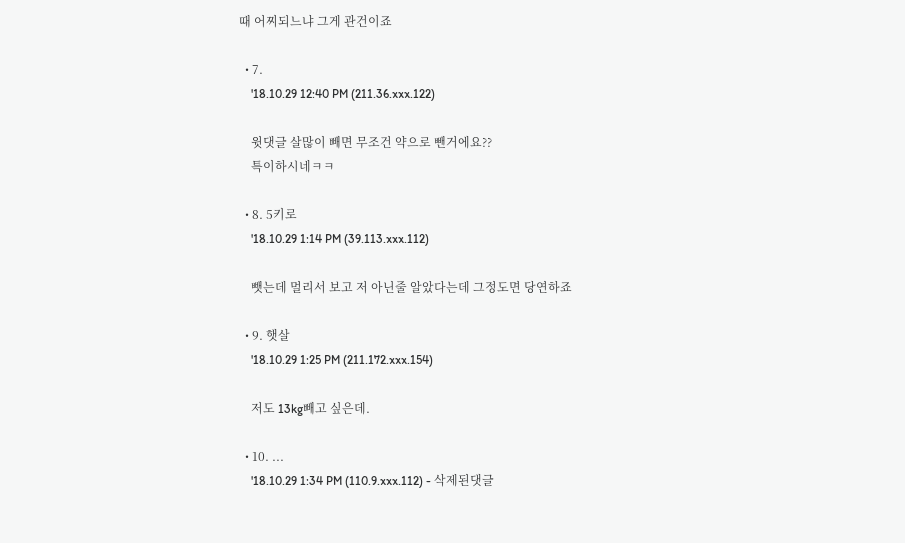때 어찌되느냐 그게 관건이죠

  • 7.
    '18.10.29 12:40 PM (211.36.xxx.122)

    윗댓글 살많이 빼면 무조건 약으로 뺀거에요??
    특이하시네ㅋㅋ

  • 8. 5키로
    '18.10.29 1:14 PM (39.113.xxx.112)

    뺏는데 멀리서 보고 저 아닌줄 알았다는데 그정도면 당연하죠

  • 9. 햇살
    '18.10.29 1:25 PM (211.172.xxx.154)

    저도 13kg빼고 싶은데.

  • 10. ...
    '18.10.29 1:34 PM (110.9.xxx.112) - 삭제된댓글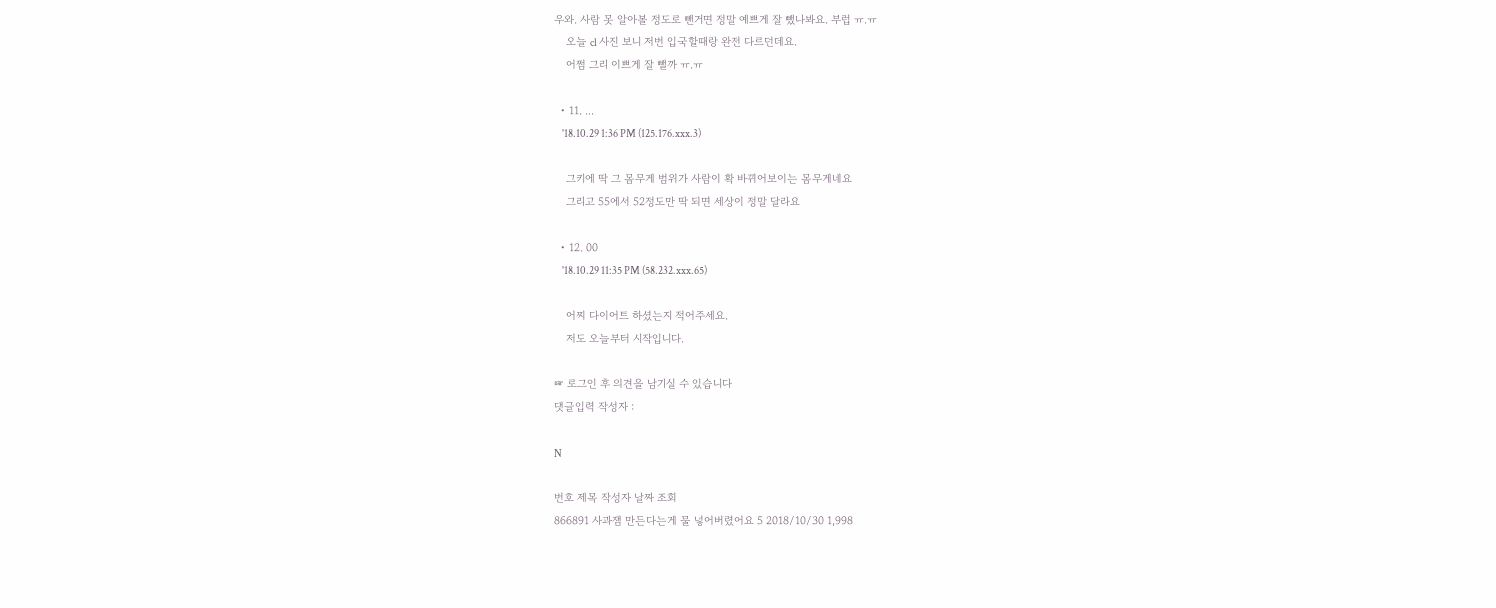우와. 사람 못 알아볼 정도로 뺀거면 정말 예쁘게 잘 뺐나봐요. 부럽 ㅠ.ㅠ
    오늘 cl 사진 보니 저번 입국할때랑 완전 다르던데요.
    어쩜 그리 이쁘게 잘 뺄까 ㅠ.ㅠ

  • 11. ...
    '18.10.29 1:36 PM (125.176.xxx.3)

    그키에 딱 그 몸무게 범위가 사람이 확 바뀌어보이는 몸무게네요
    그리고 55에서 52정도만 딱 되면 세상이 정말 달라요

  • 12. 00
    '18.10.29 11:35 PM (58.232.xxx.65)

    어찌 다이어트 하셨는지 적어주세요.
    저도 오늘부터 시작입니다.

☞ 로그인 후 의견을 남기실 수 있습니다
댓글입력 작성자 :

N

번호 제목 작성자 날짜 조회
866891 사과잼 만든다는게 물 넣어버렸어요 5 2018/10/30 1,998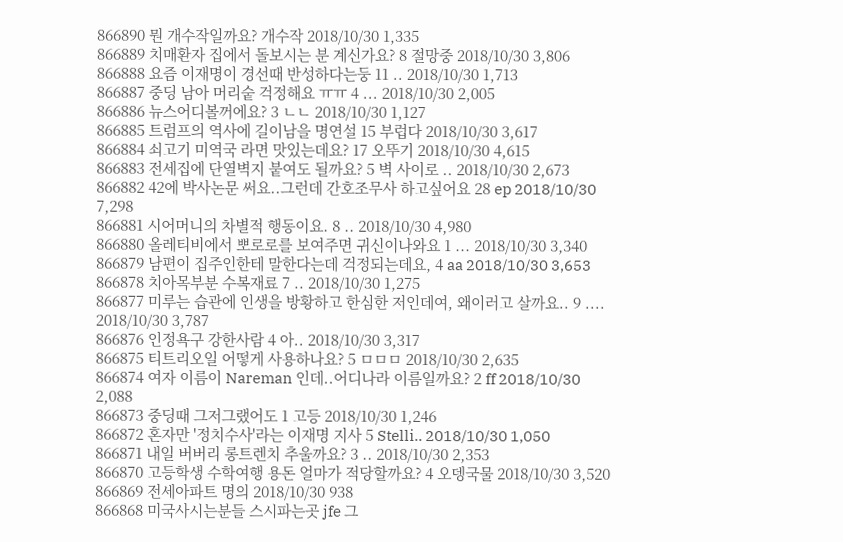866890 뭔 개수작일까요? 개수작 2018/10/30 1,335
866889 치매환자 집에서 돌보시는 분 계신가요? 8 절망중 2018/10/30 3,806
866888 요즘 이재명이 경선때 반성하다는둥 11 .. 2018/10/30 1,713
866887 중딩 남아 머리숱 걱정해요 ㅠㅠ 4 ... 2018/10/30 2,005
866886 뉴스어디볼꺼에요? 3 ㄴㄴ 2018/10/30 1,127
866885 트럼프의 역사에 길이남을 명연설 15 부럽다 2018/10/30 3,617
866884 쇠고기 미역국 라면 맛있는데요? 17 오뚜기 2018/10/30 4,615
866883 전세집에 단열벽지 붙여도 될까요? 5 벽 사이로 .. 2018/10/30 2,673
866882 42에 박사논문 써요..그런데 간호조무사 하고싶어요 28 ep 2018/10/30 7,298
866881 시어머니의 차별적 행동이요. 8 .. 2018/10/30 4,980
866880 올레티비에서 뽀로로를 보여주면 귀신이나와요 1 ... 2018/10/30 3,340
866879 남편이 집주인한테 말한다는데 걱정되는데요, 4 aa 2018/10/30 3,653
866878 치아목부분 수복재료 7 .. 2018/10/30 1,275
866877 미루는 습관에 인생을 방황하고 한심한 저인데여, 왜이러고 살까요.. 9 .... 2018/10/30 3,787
866876 인정욕구 강한사람 4 아.. 2018/10/30 3,317
866875 티트리오일 어떻게 사용하나요? 5 ㅁㅁㅁ 2018/10/30 2,635
866874 여자 이름이 Nareman 인데..어디나라 이름일까요? 2 ff 2018/10/30 2,088
866873 중딩때 그저그랬어도 1 고등 2018/10/30 1,246
866872 혼자만 '정치수사'라는 이재명 지사 5 Stelli.. 2018/10/30 1,050
866871 내일 버버리 롱트렌치 추울까요? 3 .. 2018/10/30 2,353
866870 고등학생 수학여행 용돈 얼마가 적당할까요? 4 오뎅국물 2018/10/30 3,520
866869 전세아파트 명의 2018/10/30 938
866868 미국사시는분들 스시파는곳 jfe 그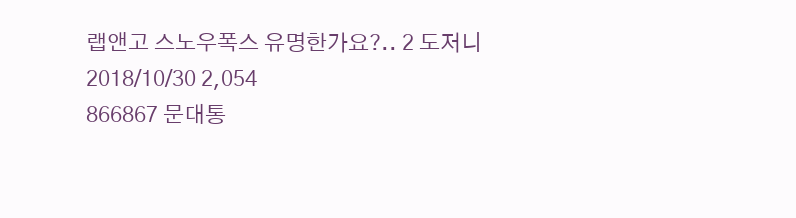랩앤고 스노우폭스 유명한가요?.. 2 도저니 2018/10/30 2,054
866867 문대통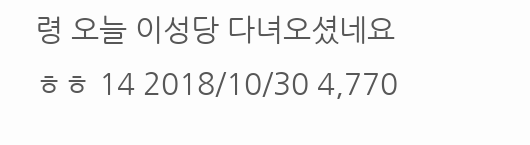령 오늘 이성당 다녀오셨네요 ㅎㅎ 14 2018/10/30 4,770